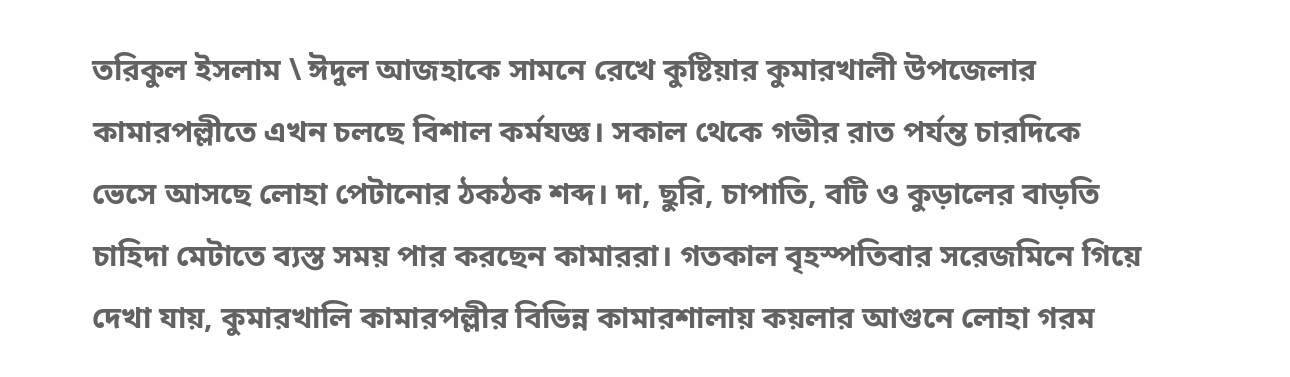তরিকুল ইসলাম \ ঈদুল আজহাকে সামনে রেখে কুষ্টিয়ার কুমারখালী উপজেলার কামারপল্লীতে এখন চলছে বিশাল কর্মযজ্ঞ। সকাল থেকে গভীর রাত পর্যন্ত চারদিকে ভেসে আসছে লোহা পেটানোর ঠকঠক শব্দ। দা, ছুরি, চাপাতি, বটি ও কুড়ালের বাড়তি চাহিদা মেটাতে ব্যস্ত সময় পার করছেন কামাররা। গতকাল বৃহস্পতিবার সরেজমিনে গিয়ে দেখা যায়, কুমারখালি কামারপল্লীর বিভিন্ন কামারশালায় কয়লার আগুনে লোহা গরম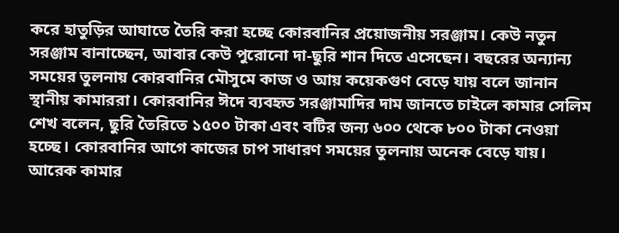করে হাতুড়ির আঘাতে তৈরি করা হচ্ছে কোরবানির প্রয়োজনীয় সরঞ্জাম। কেউ নতুন সরঞ্জাম বানাচ্ছেন, আবার কেউ পুরোনো দা-ছুরি শান দিতে এসেছেন। বছরের অন্যান্য সময়ের তুলনায় কোরবানির মৌসুমে কাজ ও আয় কয়েকগুণ বেড়ে যায় বলে জানান স্থানীয় কামাররা। কোরবানির ঈদে ব্যবহৃত সরঞ্জামাদির দাম জানতে চাইলে কামার সেলিম শেখ বলেন, ছুরি তৈরিতে ১৫০০ টাকা এবং বটির জন্য ৬০০ থেকে ৮০০ টাকা নেওয়া হচ্ছে। কোরবানির আগে কাজের চাপ সাধারণ সময়ের তুলনায় অনেক বেড়ে যায়। আরেক কামার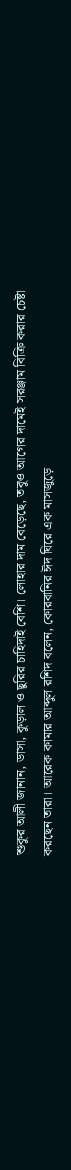শুকুর আলী জানান, ডাসা, কুড়াল ও ছুরির চাহিদাই বেশি। লোহার দাম বেড়েছে, তবুও আগের দামেই সরঞ্জাম বিক্রি করার চেষ্টা করছেন তারা। আরেক কামার আব্দুল রশিদ বলেন, কোরবানির ঈদ ঘিরে এক মাসজুড়ে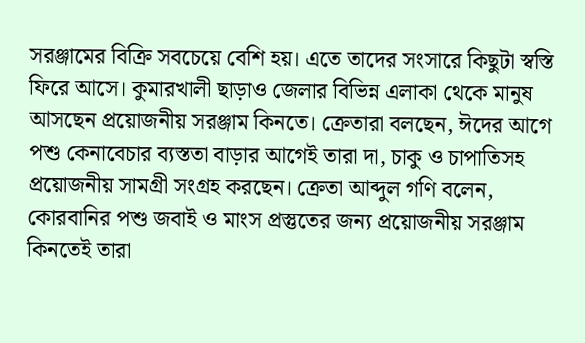সরঞ্জামের বিক্রি সবচেয়ে বেশি হয়। এতে তাদের সংসারে কিছুটা স্বস্তি ফিরে আসে। কুমারখালী ছাড়াও জেলার বিভিন্ন এলাকা থেকে মানুষ আসছেন প্রয়োজনীয় সরঞ্জাম কিনতে। ক্রেতারা বলছেন, ঈদের আগে পশু কেনাবেচার ব্যস্ততা বাড়ার আগেই তারা দা, চাকু ও চাপাতিসহ প্রয়োজনীয় সামগ্রী সংগ্রহ করছেন। ক্রেতা আব্দুল গণি বলেন, কোরবানির পশু জবাই ও মাংস প্রস্তুতের জন্য প্রয়োজনীয় সরঞ্জাম কিনতেই তারা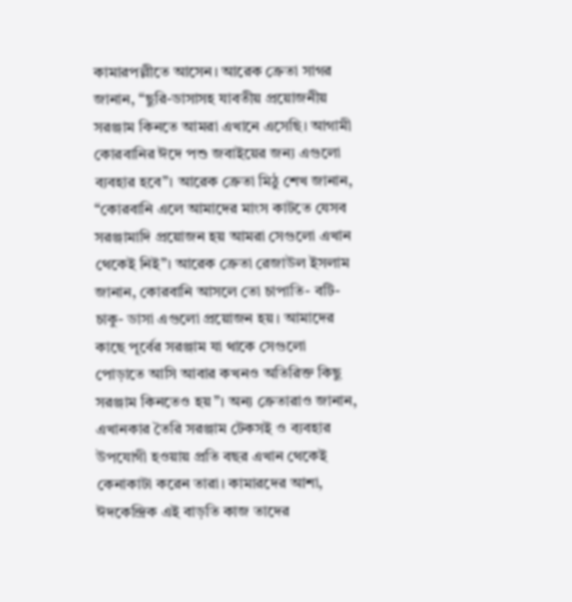কামারপল্লীতে আসেন। আরেক ক্রেতা সাগর জানান, “ছুরি-ডাসাসহ যাবতীয় প্রয়োজনীয় সরঞ্জাম কিনতে আমরা এখানে এসেছি। আগামী কোরবানির ঈদে পশু জবাইয়ের জন্য এগুলো ব্যবহার হবে”। আরেক ক্রেতা মিঠু শেখ জানান, “কোরবানি এলে আমাদের মাংস কাটতে যেসব সরঞ্জামাদি প্রয়োজন হয় আমরা সেগুলো এখান থেকেই নিই”। আরেক ক্রেতা রেজাউল ইসলাম জানান, কোরবানি আসলে তো চাপাতি- বটি- চাকু- ডাসা এগুলো প্রয়োজন হয়। আমাদের কাছে পূর্বের সরঞ্জাম যা থাকে সেগুলো পোড়াতে আসি আবার কখনও অতিরিক্ত কিছু সরঞ্জাম কিনতেও হয়”। অন্য ক্রেতারাও জানান, এখানকার তৈরি সরঞ্জাম টেকসই ও ব্যবহার উপযোগী হওয়ায় প্রতি বছর এখান থেকেই কেনাকাটা করেন তারা। কামারদের আশা, ঈদকেন্দ্রিক এই বাড়তি কাজ তাদের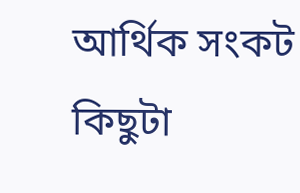আর্থিক সংকট কিছুটা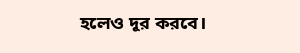হলেও দূর করবে।